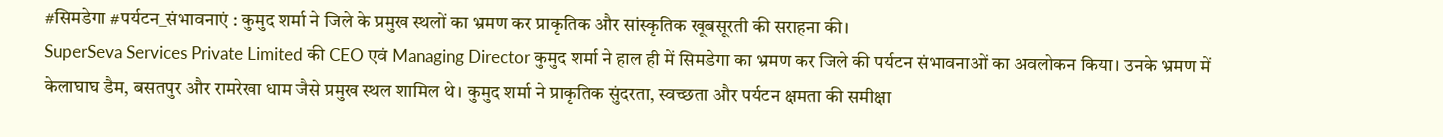#सिमडेगा #पर्यटन_संभावनाएं : कुमुद शर्मा ने जिले के प्रमुख स्थलों का भ्रमण कर प्राकृतिक और सांस्कृतिक खूबसूरती की सराहना की।
SuperSeva Services Private Limited की CEO एवं Managing Director कुमुद शर्मा ने हाल ही में सिमडेगा का भ्रमण कर जिले की पर्यटन संभावनाओं का अवलोकन किया। उनके भ्रमण में केलाघाघ डैम, बसतपुर और रामरेखा धाम जैसे प्रमुख स्थल शामिल थे। कुमुद शर्मा ने प्राकृतिक सुंदरता, स्वच्छता और पर्यटन क्षमता की समीक्षा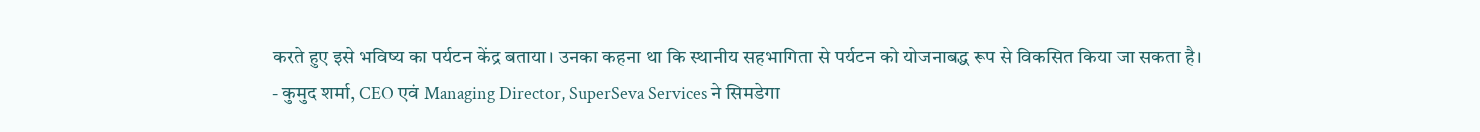करते हुए इसे भविष्य का पर्यटन केंद्र बताया। उनका कहना था कि स्थानीय सहभागिता से पर्यटन को योजनाबद्ध रूप से विकसित किया जा सकता है।
- कुमुद शर्मा, CEO एवं Managing Director, SuperSeva Services ने सिमडेगा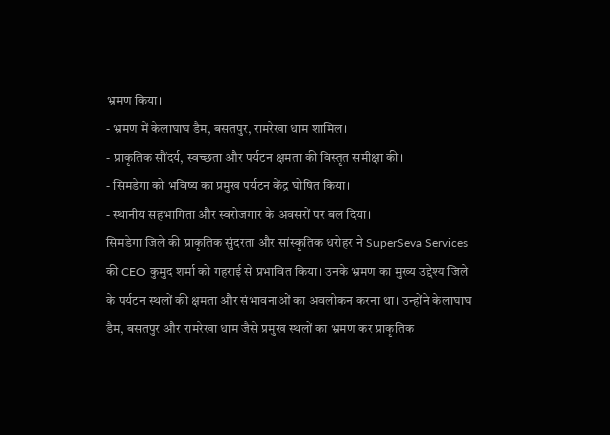भ्रमण किया।
- भ्रमण में केलाघाघ डैम, बसतपुर, रामरेखा धाम शामिल।
- प्राकृतिक सौंदर्य, स्वच्छता और पर्यटन क्षमता की विस्तृत समीक्षा की।
- सिमडेगा को भविष्य का प्रमुख पर्यटन केंद्र घोषित किया।
- स्थानीय सहभागिता और स्वरोजगार के अवसरों पर बल दिया।
सिमडेगा जिले की प्राकृतिक सुंदरता और सांस्कृतिक धरोहर ने SuperSeva Services की CEO कुमुद शर्मा को गहराई से प्रभावित किया। उनके भ्रमण का मुख्य उद्देश्य जिले के पर्यटन स्थलों की क्षमता और संभावनाओं का अवलोकन करना था। उन्होंने केलाघाघ डैम, बसतपुर और रामरेखा धाम जैसे प्रमुख स्थलों का भ्रमण कर प्राकृतिक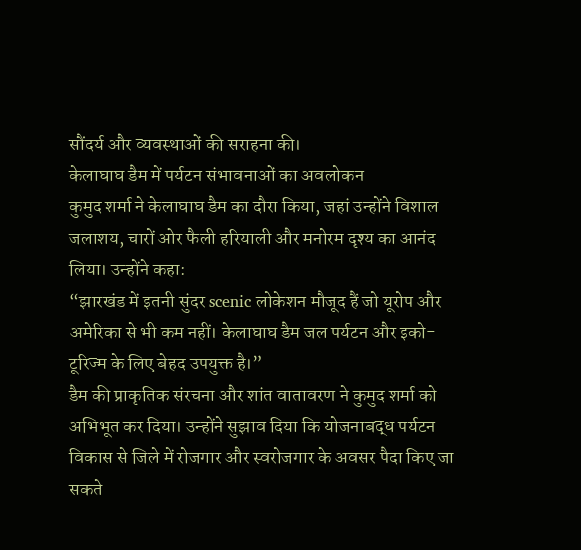सौंदर्य और व्यवस्थाओं की सराहना की।
केलाघाघ डैम में पर्यटन संभावनाओं का अवलोकन
कुमुद शर्मा ने केलाघाघ डैम का दौरा किया, जहां उन्होंने विशाल जलाशय, चारों ओर फैली हरियाली और मनोरम दृश्य का आनंद लिया। उन्होंने कहा:
“झारखंड में इतनी सुंदर scenic लोकेशन मौजूद हैं जो यूरोप और अमेरिका से भी कम नहीं। केलाघाघ डैम जल पर्यटन और इको-टूरिज्म के लिए बेहद उपयुक्त है।”
डैम की प्राकृतिक संरचना और शांत वातावरण ने कुमुद शर्मा को अभिभूत कर दिया। उन्होंने सुझाव दिया कि योजनाबद्ध पर्यटन विकास से जिले में रोजगार और स्वरोजगार के अवसर पैदा किए जा सकते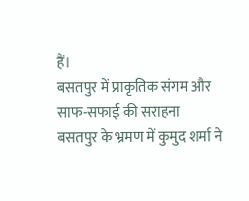हैं।
बसतपुर में प्राकृतिक संगम और साफ-सफाई की सराहना
बसतपुर के भ्रमण में कुमुद शर्मा ने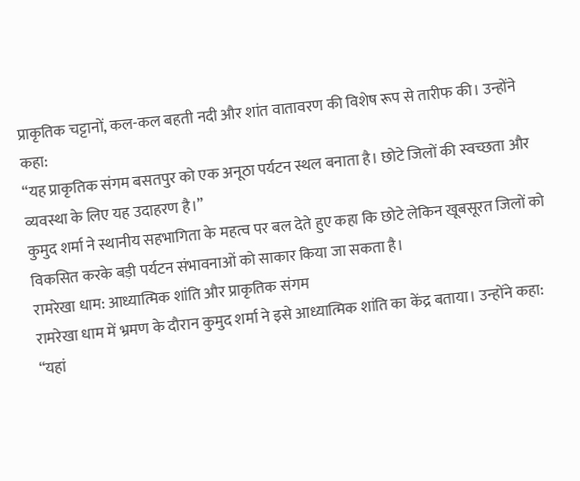प्राकृतिक चट्टानों, कल-कल बहती नदी और शांत वातावरण की विशेष रूप से तारीफ की। उन्होंने कहा:
“यह प्राकृतिक संगम बसतपुर को एक अनूठा पर्यटन स्थल बनाता है। छोटे जिलों की स्वच्छता और व्यवस्था के लिए यह उदाहरण है।”
कुमुद शर्मा ने स्थानीय सहभागिता के महत्व पर बल देते हुए कहा कि छोटे लेकिन खूबसूरत जिलों को विकसित करके बड़ी पर्यटन संभावनाओं को साकार किया जा सकता है।
रामरेखा धाम: आध्यात्मिक शांति और प्राकृतिक संगम
रामरेखा धाम में भ्रमण के दौरान कुमुद शर्मा ने इसे आध्यात्मिक शांति का केंद्र बताया। उन्होंने कहा:
“यहां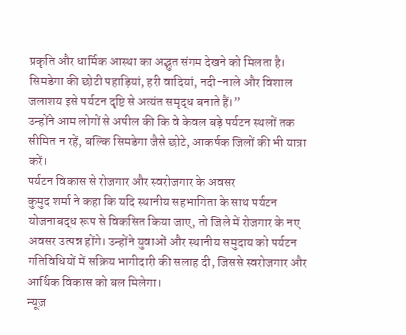प्रकृति और धार्मिक आस्था का अद्भुत संगम देखने को मिलता है। सिमडेगा की छोटी पहाड़ियां, हरी वादियां, नदी-नाले और विशाल जलाशय इसे पर्यटन दृष्टि से अत्यंत समृद्ध बनाते हैं।”
उन्होंने आम लोगों से अपील की कि वे केवल बड़े पर्यटन स्थलों तक सीमित न रहें, बल्कि सिमडेगा जैसे छोटे, आकर्षक जिलों की भी यात्रा करें।
पर्यटन विकास से रोजगार और स्वरोजगार के अवसर
कुमुद शर्मा ने कहा कि यदि स्थानीय सहभागिता के साथ पर्यटन योजनाबद्ध रूप से विकसित किया जाए, तो जिले में रोजगार के नए अवसर उत्पन्न होंगे। उन्होंने युवाओं और स्थानीय समुदाय को पर्यटन गतिविधियों में सक्रिय भागीदारी की सलाह दी, जिससे स्वरोजगार और आर्थिक विकास को बल मिलेगा।
न्यूज़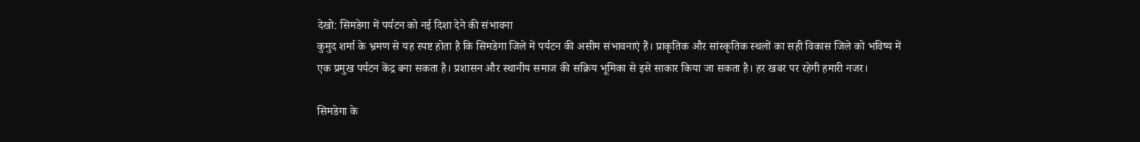देखो: सिमडेगा में पर्यटन को नई दिशा देने की संभावना
कुमुद शर्मा के भ्रमण से यह स्पष्ट होता है कि सिमडेगा जिले में पर्यटन की असीम संभावनाएं हैं। प्राकृतिक और सांस्कृतिक स्थलों का सही विकास जिले को भविष्य में एक प्रमुख पर्यटन केंद्र बना सकता है। प्रशासन और स्थानीय समाज की सक्रिय भूमिका से इसे साकार किया जा सकता है। हर खबर पर रहेगी हमारी नजर।

सिमडेगा के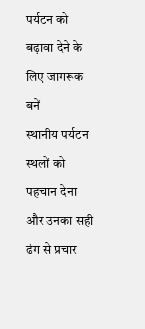पर्यटन को बढ़ावा देने के लिए जागरूक बनें
स्थानीय पर्यटन स्थलों को पहचान देना और उनका सही ढंग से प्रचार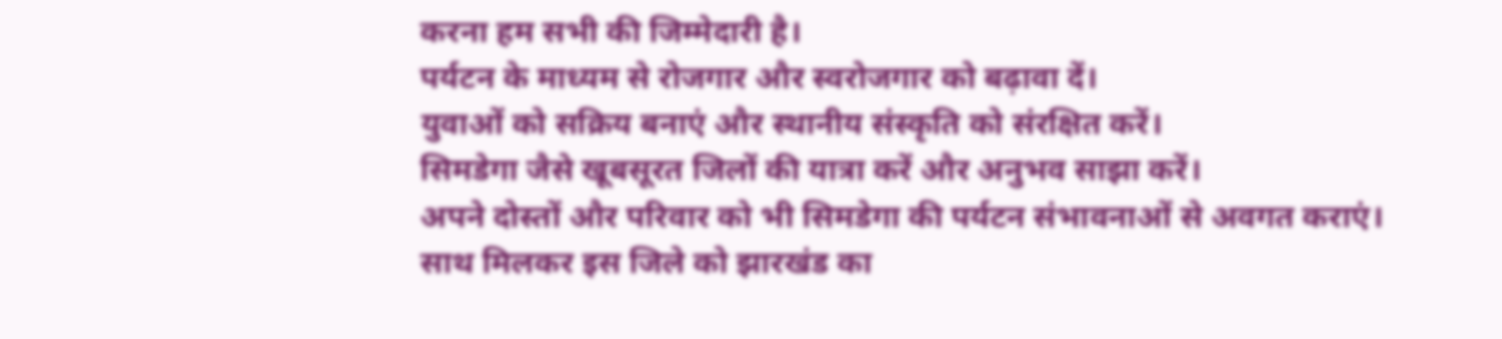करना हम सभी की जिम्मेदारी है।
पर्यटन के माध्यम से रोजगार और स्वरोजगार को बढ़ावा दें।
युवाओं को सक्रिय बनाएं और स्थानीय संस्कृति को संरक्षित करें।
सिमडेगा जैसे खूबसूरत जिलों की यात्रा करें और अनुभव साझा करें।
अपने दोस्तों और परिवार को भी सिमडेगा की पर्यटन संभावनाओं से अवगत कराएं।
साथ मिलकर इस जिले को झारखंड का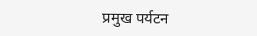प्रमुख पर्यटन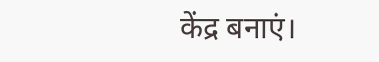केंद्र बनाएं।